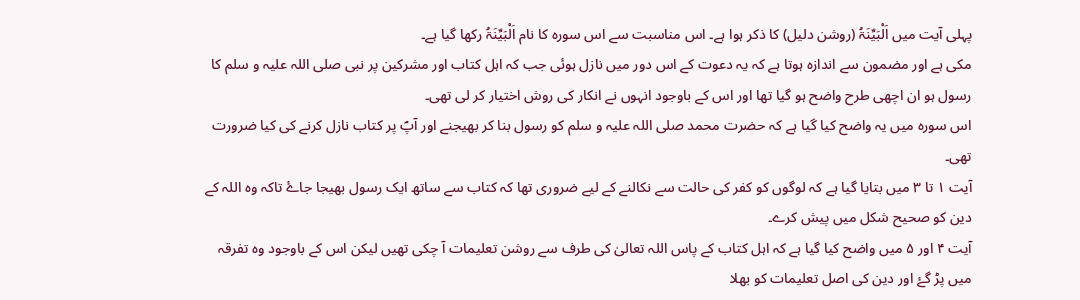پہلی آیت میں اَلْبَیِّنَۃُ (روشن دلیل) کا ذکر ہوا ہے۔ اس مناسبت سے اس سورہ کا نام اَلْبَیِّنَۃُ رکھا گیا ہے۔
مکی ہے اور مضمون سے اندازہ ہوتا ہے کہ یہ دعوت کے اس دور میں نازل ہوئی جب کہ اہل کتاب اور مشرکین پر نبی صلی اللہ علیہ و سلم کا رسول ہو ان اچھی طرح واضح ہو گیا تھا اور اس کے باوجود انہوں نے انکار کی روش اختیار کر لی تھی۔
اس سورہ میں یہ واضح کیا گیا ہے کہ حضرت محمد صلی اللہ علیہ و سلم کو رسول بنا کر بھیجنے اور آپؐ پر کتاب نازل کرنے کی کیا ضرورت تھی۔
آیت ۱ تا ۳ میں بتایا گیا ہے کہ لوگوں کو کفر کی حالت سے نکالنے کے لیے ضروری تھا کہ کتاب سے ساتھ ایک رسول بھیجا جاۓ تاکہ وہ اللہ کے دین کو صحیح شکل میں پیش کرے۔
آیت ۴ اور ۵ میں واضح کیا گیا ہے کہ اہل کتاب کے پاس اللہ تعالیٰ کی طرف سے روشن تعلیمات آ چکی تھیں لیکن اس کے باوجود وہ تفرقہ میں پڑ گۓ اور دین کی اصل تعلیمات کو بھلا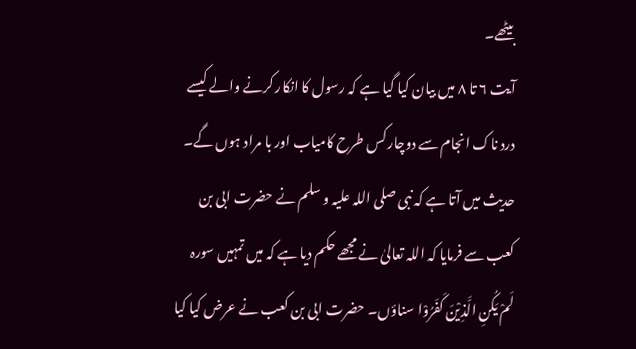بیٹھے۔
آیت ۶ تا ۸ میں بیان کیا گیا ہے کہ رسول کا انکار کرنے والے کیسے درد ناک انجام سے دوچار کس طرح کامیاب اور با مراد ہوں گے۔
حدیث میں آتا ہے کہ نبی صلی اللہ علیہ و سلم نے حضرت ابی بن کعب سے فرمایا کہ اللہ تعالیٰ نے مجھے حکم دیا ہے کہ میں تمہیں سورہ لَمْ یَکُنِ الَّذِیْنَ کَفَرُوْا سناؤں۔ حضرت ابی بن کعب نے عرض کیا کیا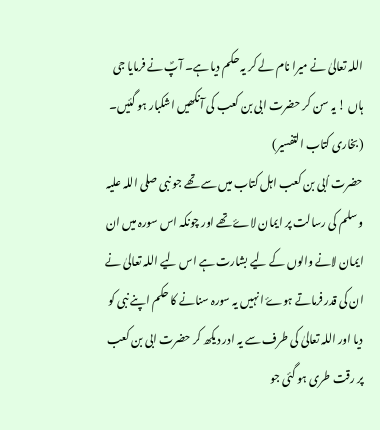اللہ تعالیٰ نے میرا نام لے کر یہ حکم دیا ہے۔ آپؐ نے فرمایا جی ہاں ! یہ سن کر حضرت ابی بن کعب کی آنکھیں اشکبار ہو گئیں۔ (بخاری کتاب التفسیر)
حضرت اُبی بن کعب اہل کتاب میں سے تھے جو نبی صلی اللہ علیہ و سلم کی رسالت پر ایمان لاۓ تھے اور چونکہ اس سورہ میں ان ایمان لانے والوں کے لیے بشارت ہے اس لیے اللہ تعالیٰ نے ان کی قدر فرماتے ہوۓ انہیں یہ سورہ سنانے کا حکم اپنے نبی کو دیا اور اللہ تعالیٰ کی طرف سے یہ ادر دیکھ کر حضرت ابی بن کعب پر رقت طری ہو گئی جو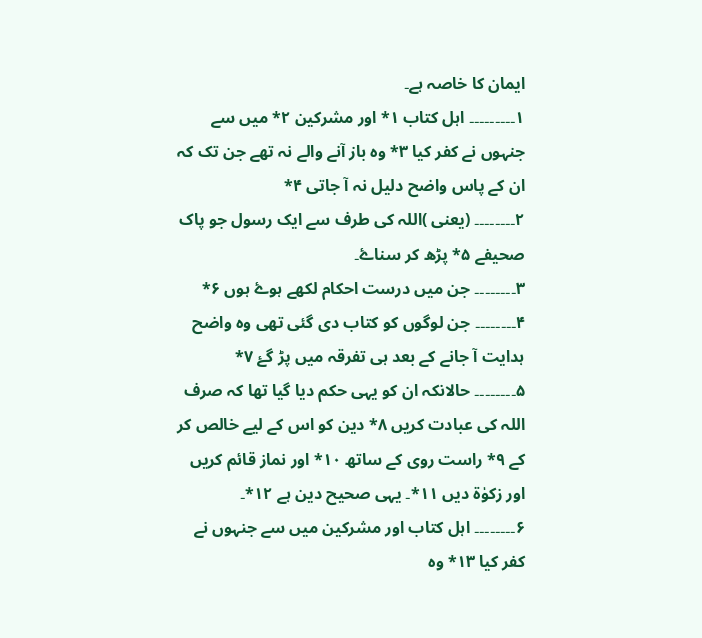ایمان کا خاصہ ہے۔
۱۔۔۔۔۔۔۔۔۔ اہل کتاب ۱* اور مشرکین ۲* میں سے جنہوں نے کفر کیا ۳* وہ باز آنے والے نہ تھے جن تک کہ ان کے پاس واضح دلیل نہ آ جاتی ۴*
۲۔۔۔۔۔۔۔۔ (یعنی )اللہ کی طرف سے ایک رسول جو پاک صحیفے ۵* پڑھ کر سناۓ۔
۳۔۔۔۔۔۔۔۔ جن میں درست احکام لکھے ہوۓ ہوں ۶*
۴۔۔۔۔۔۔۔۔ جن لوگوں کو کتاب دی گئی تھی وہ واضح ہدایت آ جانے کے بعد ہی تفرقہ میں پڑ گۓ ۷*
۵۔۔۔۔۔۔۔۔ حالانکہ ان کو یہی حکم دیا گیا تھا کہ صرف اللہ کی عبادت کریں ۸* دین کو اس کے لیے خالص کر کے ۹* راست روی کے ساتھ ۱۰* اور نماز قائم کریں اور زکوٰۃ دیں ۱۱*۔ یہی صحیح دین ہے ۱۲*۔
۶۔۔۔۔۔۔۔۔ اہل کتاب اور مشرکین میں سے جنہوں نے کفر کیا ۱۳* وہ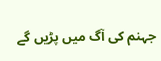جہنم کی آگ میں پڑیں گے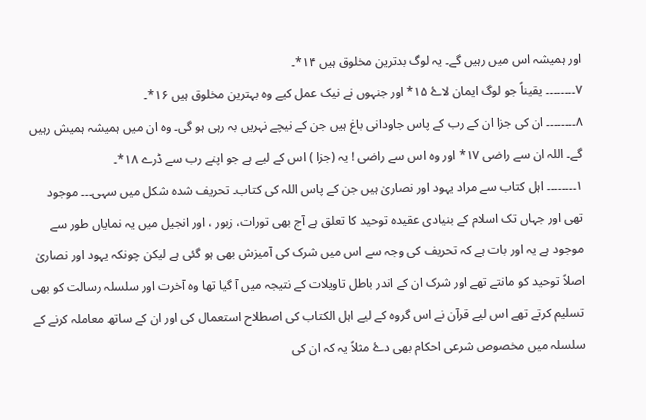اور ہمیشہ اس میں رہیں گے۔ یہ لوگ بدترین مخلوق ہیں ۱۴*۔
۷۔۔۔۔۔۔۔۔ یقیناً جو لوگ ایمان لاۓ ۱۵* اور جنہوں نے نیک عمل کیے وہ بہترین مخلوق ہیں ۱۶*۔
۸۔۔۔۔۔۔۔۔ ان کی جزا ان کے رب کے پاس جاودانی باغ ہیں جن کے نیچے نہریں بہ رہی ہو گی۔ وہ ان میں ہمیشہ ہمیش رہیں گے۔ اللہ ان سے راضی ۱۷* اور وہ اس سے راضی ! یہ (جزا ) اس کے لیے ہے جو اپنے رب سے ڈرے ۱۸*۔
۱۔۔۔۔۔۔۔۔ اہل کتاب سے مراد یہود اور نصاریٰ ہیں جن کے پاس اللہ کی کتاب۔ تحریف شدہ شکل میں سہی۔۔۔ موجود تھی اور جہاں تک اسلام کے بنیادی عقیدہ توحید کا تعلق ہے آج بھی تورات، زبور ، اور انجیل میں یہ نمایاں طور سے موجود ہے یہ اور بات ہے کہ تحریف کی وجہ سے اس میں شرک کی آمیزش بھی ہو گئی ہے لیکن چونکہ یہود اور نصاریٰ اصلاً توحید کو مانتے تھے اور شرک ان کے اندر باطل تاویلات کے نتیجہ میں آ گیا تھا وہ آخرت اور سلسلہ رسالت کو بھی تسلیم کرتے تھے اس لیے قرآن نے اس گروہ کے لیے اہل الکتاب کی اصطلاح استعمال کی اور ان کے ساتھ معاملہ کرنے کے سلسلہ میں مخصوص شرعی احکام بھی دۓ مثلاً یہ کہ ان کی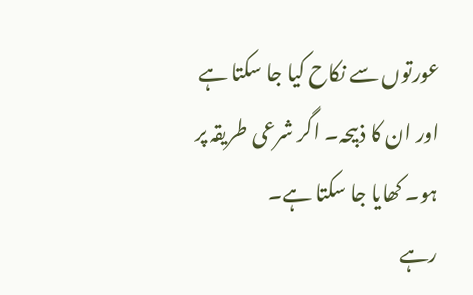عورتوں سے نکاح کیا جا سکتا ہے اور ان کا ذبیحہ۔ اگر شرعی طریقہ پر ہو۔ کھایا جا سکتا ہے۔
رہے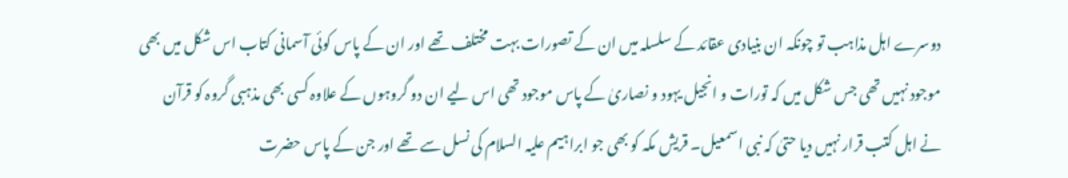دوسرے اہل مذاہب تو چونکہ ان بنیادی عقائد کے سلسلہ میں ان کے تصورات بہت مختلف تھے اور ان کے پاس کوئی آسمانی کتاب اس شکل میں بھی موجود نہیں تھی جس شکل میں کہ تورات و انجیل یہود و نصاریٰ کے پاس موجود تھی اس لیے ان دو گروہوں کے علاوہ کسی بھی مذہبی گروہ کو قرآن نے اہل کتب قرار نہیں دیا حتیٰ کہ نبی اسمعیل۔ قریش مکہ کو بھی جو ابراہیم علیہ السلام کی نسل سے تھے اور جن کے پاس حضرت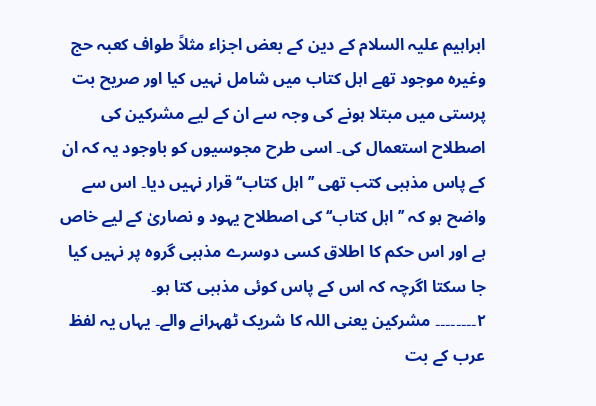ابراہیم علیہ السلام کے دین کے بعض اجزاء مثلاً طواف کعبہ حج وغیرہ موجود تھے اہل کتاب میں شامل نہیں کیا اور صریح بت پرستی میں مبتلا ہونے کی وجہ سے ان کے لیے مشرکین کی اصطلاح استعمال کی۔ اسی طرح مجوسیوں کو باوجود یہ کہ ان کے پاس مذہبی کتب تھی ’’اہل کتاب‘‘ قرار نہیں دیا۔ اس سے واضح ہو کہ ’’ اہل کتاب‘‘ کی اصطلاح یہود و نصاریٰ کے لیے خاص ہے اور اس حکم کا اطلاق کسی دوسرے مذہبی گروہ پر نہیں کیا جا سکتا اگرچہ کہ اس کے پاس کوئی مذہبی کتا ہو۔
۲۔۔۔۔۔۔۔۔ مشرکین یعنی اللہ کا شریک ٹھہرانے والے۔ یہاں یہ لفظ عرب کے بت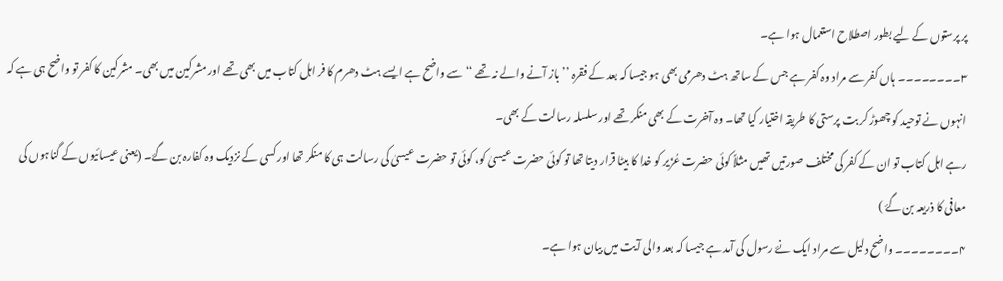پر پرستوں کے لیے بطور اصطلاح استعمال ہوا ہے۔
۳۔۔۔۔۔۔۔۔ ہاں کفر سے مراد وہ کفر ہے جس کے ساتھ ہٹ دھرمی بھی ہو جیسا کہ بعد کے فقرہ ’’ باز آنے والے نہ تھے ‘‘ سے واضح ہے ایسے ہٹ دھرم کا فر اہل کتاب میں بھی تھے اور مشرکین میں بھی۔ مشرکین کا کفر تو واضح ہی ہے کہ انہوں نے توحید کو چھوڑ کر بت پرستی کا طریقہ اختیار کیا تھا۔ وہ آخرت کے بھی منکر تھے اور سلسلہ رسالت کے بھی۔
رہے اہل کتاب تو ان کے کفر کی مختلف صورتیں تھیں مثلاً کوئی حضرت عُزَیر کو خدا کا بیٹا قرار دیتا تھا تو کوئی حضرت عیسیٰ کو، کوئی تو حضرت عیسیٰ کی رسالت ہی کا منکر تھا اور کسی کے نزدیک وہ کفارہ بن گۓ۔ (یعنی عیسائیوں کے گناہوں کی معافی کا ذریعہ بن گۓ )
۴۔۔۔۔۔۔۔۔ واضح دلیل سے مراد ایک نۓ رسول کی آمد ہے جیسا کہ بعد والی آیت میں بیان ہوا ہے۔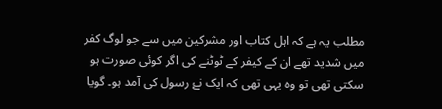مطلب یہ ہے کہ اہل کتاب اور مشرکین میں سے جو لوگ کفر میں شدید تھے ان کے کیفر کے ٹوٹنے کی اگر کوئی صورت ہو سکتی تھی تو وہ یہی تھی کہ ایک نۓ رسول کی آمد ہو۔ گویا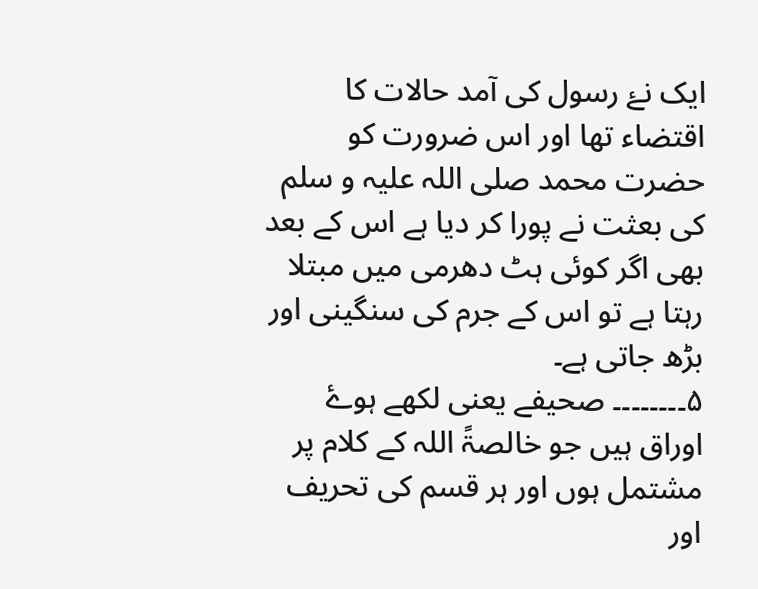ایک نۓ رسول کی آمد حالات کا اقتضاء تھا اور اس ضرورت کو حضرت محمد صلی اللہ علیہ و سلم کی بعثت نے پورا کر دیا ہے اس کے بعد بھی اگر کوئی ہٹ دھرمی میں مبتلا رہتا ہے تو اس کے جرم کی سنگینی اور بڑھ جاتی ہے۔
۵۔۔۔۔۔۔۔۔ صحیفے یعنی لکھے ہوۓ اوراق ہیں جو خالصۃً اللہ کے کلام پر مشتمل ہوں اور ہر قسم کی تحریف اور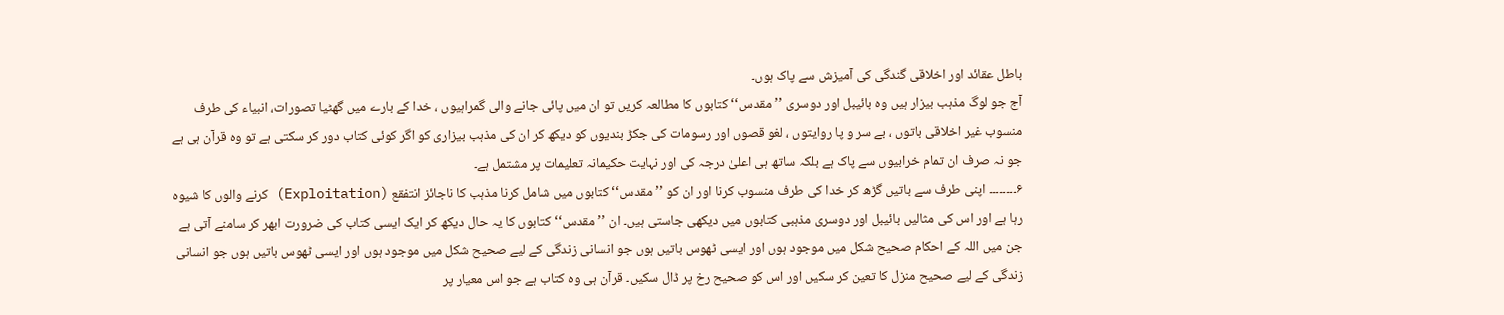باطل عقائد اور اخلاقی گندگی کی آمیزش سے پاک ہوں۔
آج جو لوگ مذہب بیزار ہیں وہ بائیبل اور دوسری ’’مقدس‘‘ کتابوں کا مطالعہ کریں تو ان میں پائی جانے والی گمراہیوں ، خدا کے بارے میں گھٹیا تصورات، انبیاء کی طرف منسوب غیر اخلاقی باتوں ، بے سر و پا روایتوں ، لغو قصوں اور رسومات کی جکڑ بندیوں کو دیکھ کر ان کی مذہب بیزاری کو اگر کوئی کتاب دور کر سکتی ہے تو وہ قرآن ہی ہے جو نہ صرف ان تمام خرابیوں سے پاک ہے بلکہ ساتھ ہی اعلیٰ درجہ کی اور نہایت حکیمانہ تعلیمات پر مشتمل ہے۔
۶۔۔۔۔۔۔۔۔ اپنی طرف سے باتیں گڑھ کر خدا کی طرف منسوب کرنا اور ان کو ’’ مقدس‘‘ کتابوں میں شامل کرنا مذہب کا ناجائز انتفقع (Exploitation) کرنے والوں کا شیوہ رہا ہے اور اس کی مثالیں بائیبل اور دوسری مذہبی کتابوں میں دیکھی جاستی ہیں۔ ان ’’ مقدس‘‘ کتابوں کا یہ حال دیکھ کر ایک ایسی کتاب کی ضرورت ابھر کر سامنے آتی ہے جن میں اللہ کے احکام صحیح شکل میں موجود ہوں اور ایسی ٹھوس باتیں ہوں جو انسانی زندگی کے لیے صحیح شکل میں موجود ہوں اور ایسی ٹھوس باتیں ہوں جو انسانی زندگی کے لیے صحیح منزل کا تعین کر سکیں اور اس کو صحیح رخ پر ڈال سکیں۔ قرآن ہی وہ کتاب ہے جو اس معیار پر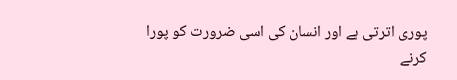پوری اترتی ہے اور انسان کی اسی ضرورت کو پورا کرنے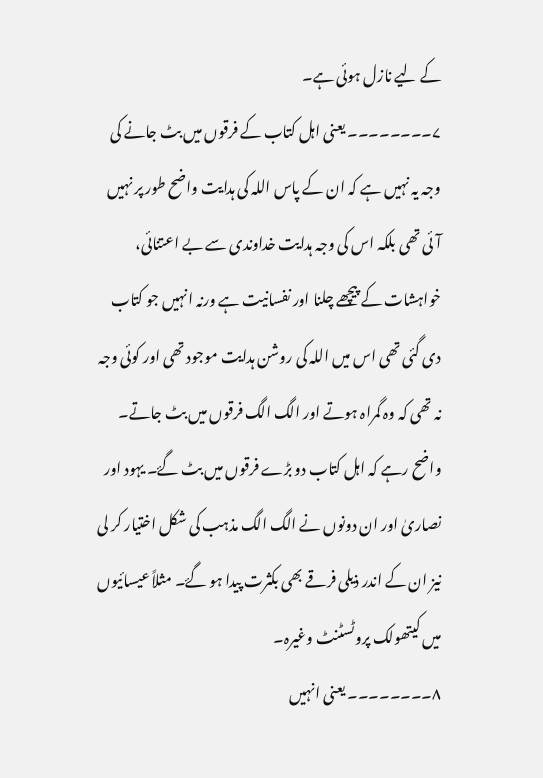کے لیے نازل ہوئی ہے۔
۷۔۔۔۔۔۔۔۔ یعنی اہل کتاب کے فرقوں میں بٹ جانے کی وجہ یہ نہیں ہے کہ ان کے پاس اللہ کی ہدایت واضح طور پر نہیں آئی تھی بلکہ اس کی وجہ ہدایت خداوندی سے بے اعتنائی، خواہشات کے پیچھے چلنا اور نفسانیت ہے ورنہ انہیں جو کتاب دی گئی تھی اس میں اللہ کی روشن ہدایت موجود تھی اور کوئی وجہ نہ تھی کہ وہ گمراہ ہوتے اور الگ الگ فرقوں میں بٹ جاتے۔
واضح رہے کہ اہل کتاب دو بڑے فرقوں میں بٹ گۓ۔ یہود اور نصاریٰ اور ان دونوں نے الگ الگ مذہب کی شکل اختیار کر لی نیز ان کے اندر ذیلی فرقے بھی بکثرت پیدا ہو گۓ۔ مثلاً عیسائیوں میں کیتھولک پروٹسٹنٹ وغیرہ۔
۸۔۔۔۔۔۔۔۔ یعنی انہیں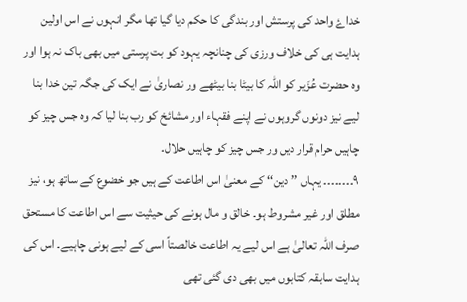خداۓ واحد کی پرستش اور بندگی کا حکم دیا گیا تھا مگر انہوں نے اس اولین ہدایت ہی کی خلاف ورزی کی چنانچہ یہود کو بت پرستی میں بھی باک نہ ہوا اور وہ حضرت عُزَیر کو اللہ کا بیٹا بنا بیٹھے ور نصاریٰ نے ایک کی جگہ تین خدا بنا لیے نیز دونوں گروہوں نے اپنے فقہاء اور مشائخ کو رب بنا لیا کہ وہ جس چیز کو چاہیں حرام قرار دیں ور جس چیز کو چاہیں حلال۔
۹۔۔۔۔۔۔۔۔ یہاں ’’ دین‘‘ کے معنیٰ اس اطاعت کے ہیں جو خضوع کے ساتھ ہو، نیز مطلق اور غیر مشروط ہو۔ خالق و مال ہونے کی حیثیت سے اس اطاعت کا مستحق صرف اللہ تعالیٰ ہے اس لیے یہ اطاعت خالصتاً اسی کے لیے ہونی چاہیے۔ اس کی ہدایت سابقہ کتابوں میں بھی دی گئی تھی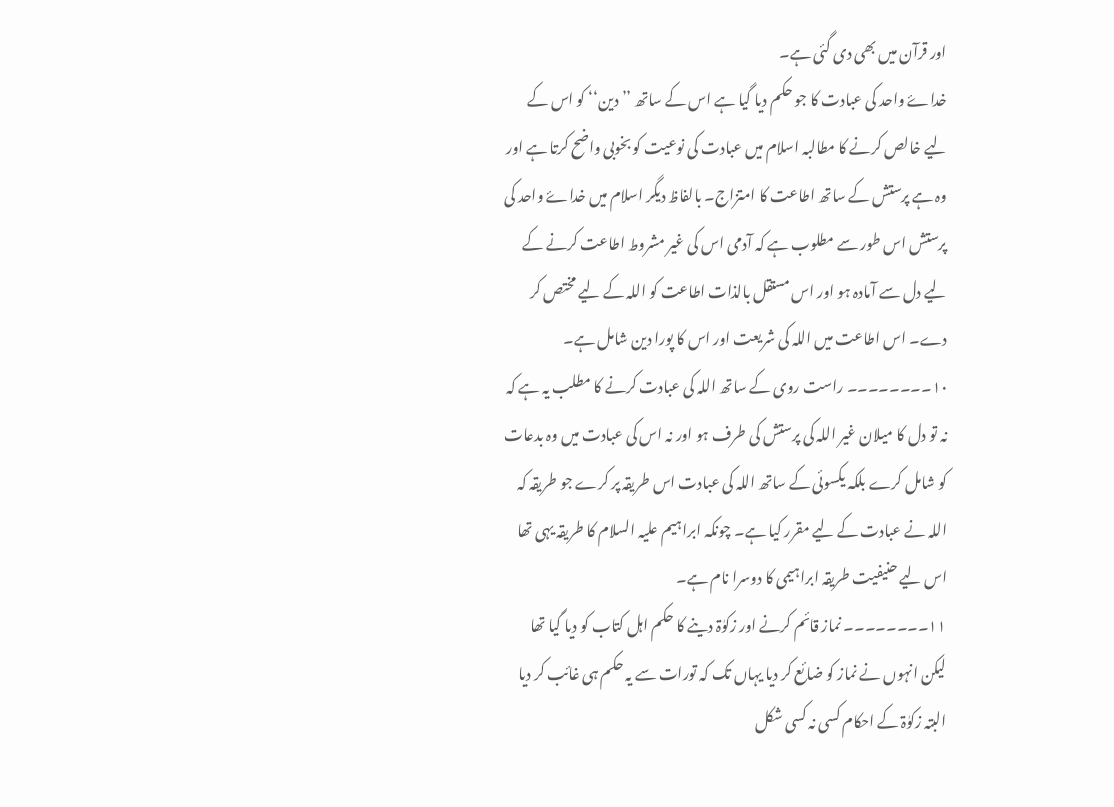اور قرآن میں بھی دی گئی ہے۔
خداۓ واحد کی عبادت کا جو حکم دیا گیا ہے اس کے ساتھ ’’ دین‘‘ کو اس کے لیے خالص کرنے کا مطالبہ اسلام میں عبادت کی نوعیت کو بخوبی واضح کرتا ہے اور وہ ہے پرستش کے ساتھ اطاعت کا امتزاج۔ بالفاظ دیگر اسلام میں خداۓ واحد کی پرستش اس طور سے مطلوب ہے کہ آدمی اس کی غیر مشروط اطاعت کرنے کے لیے دل سے آمادہ ہو اور اس مستقل بالذات اطاعت کو اللہ کے لیے مختص کر دے۔ اس اطاعت میں اللہ کی شریعت اور اس کا پورا دین شامل ہے۔
۱۰۔۔۔۔۔۔۔۔ راست روی کے ساتھ اللہ کی عبادت کرنے کا مطلب یہ ہے کہ نہ تو دل کا میلان غیر اللہ کی پرستش کی طرف ہو اور نہ اس کی عبادت میں وہ بدعات کو شامل کرے بلکہ یکسوئی کے ساتھ اللہ کی عبادت اس طریقہ پر کرے جو طریقہ کہ اللہ نے عبادت کے لیے مقرر کیا ہے۔ چونکہ ابراہیم علیہ السلام کا طریقہ یہی تھا اس لیے حنیفیت طریقہ ابراہیمی کا دوسرا نام ہے۔
۱۱۔۔۔۔۔۔۔۔ نماز قائم کرنے اور زکوٰۃ دینے کا حکم اہل کتاب کو دیا گیا تھا لیکن انہوں نے نماز کو ضائع کر دیا یہاں تک کہ تورات سے یہ حکم ہی غائب کر دیا البتہ زکوٰۃ کے احکام کسی نہ کسی شکل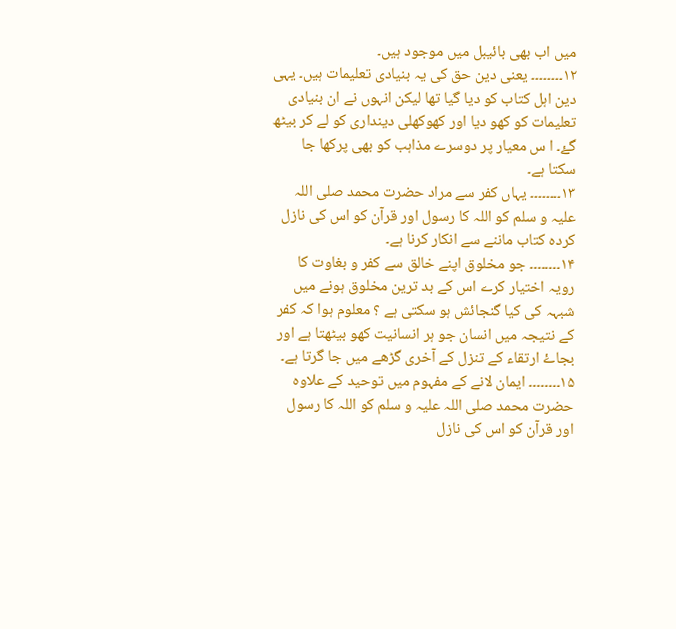میں اب بھی بائیبل میں موجود ہیں۔
۱۲۔۔۔۔۔۔۔۔ یعنی دین حق کی یہ بنیادی تعلیمات ہیں۔ یہی دین اہل کتاب کو دیا گیا تھا لیکن انہوں نے ان بنیادی تعلیمات کو کھو دیا اور کھوکھلی دینداری کو لے کر بیٹھ گۓ۔ ا س معیار پر دوسرے مذاہب کو بھی پرکھا جا سکتا ہے۔
۱۳۔۔۔۔۔۔۔۔ یہاں کفر سے مراد حضرت محمد صلی اللہ علیہ و سلم کو اللہ کا رسول اور قرآن کو اس کی نازل کردہ کتاب ماننے سے انکار کرنا ہے۔
۱۴۔۔۔۔۔۔۔۔ جو مخلوق اپنے خالق سے کفر و بغاوت کا رویہ اختیار کرے اس کے بد ترین مخلوق ہونے میں شبہہ کی کیا گنجائش ہو سکتی ہے ؟ معلوم ہوا کہ کفر کے نتیجہ میں انسان جو ہر انسانیت کھو بیٹھتا ہے اور بجاۓ ارتقاء کے تنزل کے آخری گڑھے میں جا گرتا ہے۔
۱۵۔۔۔۔۔۔۔۔ ایمان لانے کے مفہوم میں توحید کے علاوہ حضرت محمد صلی اللہ علیہ و سلم کو اللہ کا رسول اور قرآن کو اس کی نازل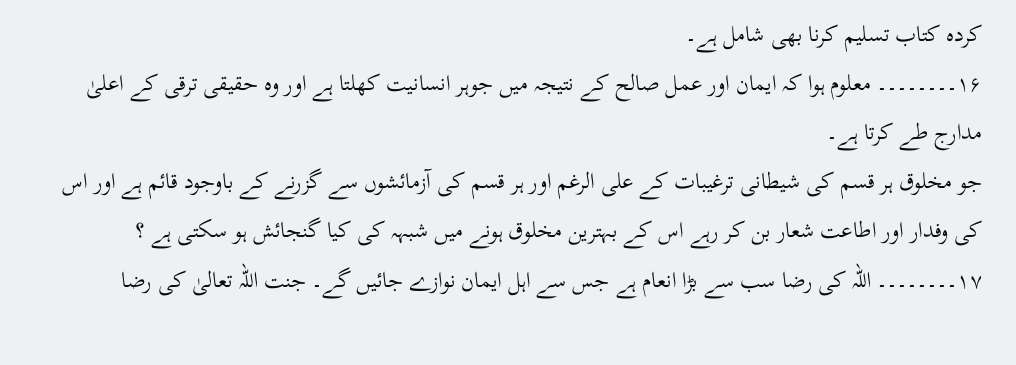کردہ کتاب تسلیم کرنا بھی شامل ہے۔
۱۶۔۔۔۔۔۔۔۔ معلوم ہوا کہ ایمان اور عمل صالح کے نتیجہ میں جوہر انسانیت کھلتا ہے اور وہ حقیقی ترقی کے اعلیٰ مدارج طے کرتا ہے۔
جو مخلوق ہر قسم کی شیطانی ترغیبات کے علی الرغم اور ہر قسم کی آزمائشوں سے گزرنے کے باوجود قائم ہے اور اس کی وفدار اور اطاعت شعار بن کر رہے اس کے بہترین مخلوق ہونے میں شبہہ کی کیا گنجائش ہو سکتی ہے ؟
۱۷۔۔۔۔۔۔۔۔ اللہ کی رضا سب سے بڑا انعام ہے جس سے اہل ایمان نوازے جائیں گے۔ جنت اللہ تعالیٰ کی رضا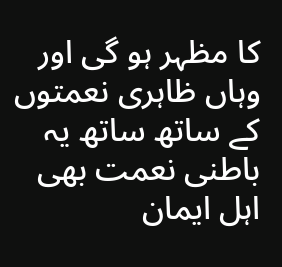کا مظہر ہو گی اور وہاں ظاہری نعمتوں کے ساتھ ساتھ یہ باطنی نعمت بھی اہل ایمان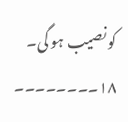کو نصیب ہو گی۔
۱۸۔۔۔۔۔۔۔۔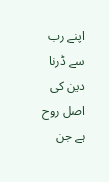اپنے رب سے ڈرنا دین کی اصل روح ہے جن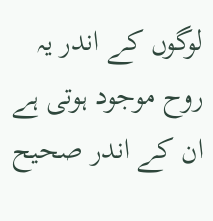لوگوں کے اندر یہ روح موجود ہوتی ہے ان کے اندر صحیح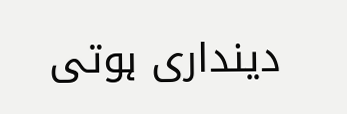دینداری ہوتی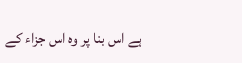ہے اس بنا پر وہ اس جزاء کے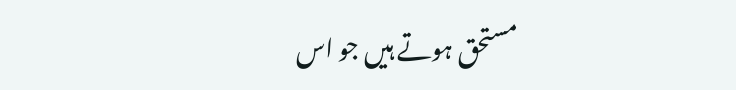مستحق ہوتے ہیں جو اس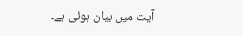آیت میں بیان ہوئی ہے۔